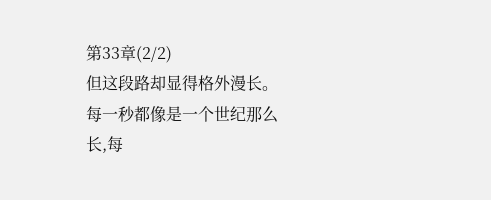第33章(2/2)
但这段路却显得格外漫长。
每一秒都像是一个世纪那么长,每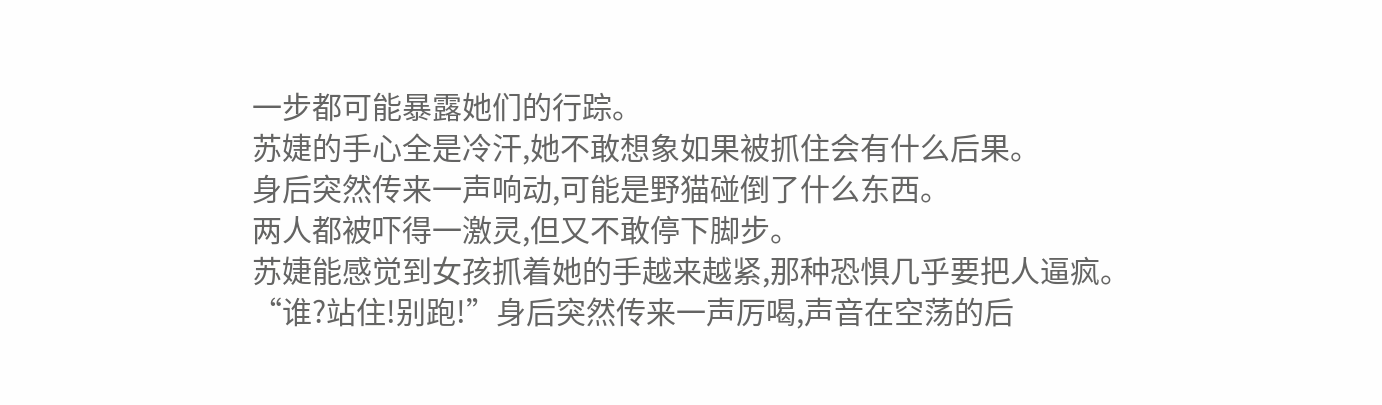一步都可能暴露她们的行踪。
苏婕的手心全是冷汗,她不敢想象如果被抓住会有什么后果。
身后突然传来一声响动,可能是野猫碰倒了什么东西。
两人都被吓得一激灵,但又不敢停下脚步。
苏婕能感觉到女孩抓着她的手越来越紧,那种恐惧几乎要把人逼疯。
“谁?站住!别跑!”身后突然传来一声厉喝,声音在空荡的后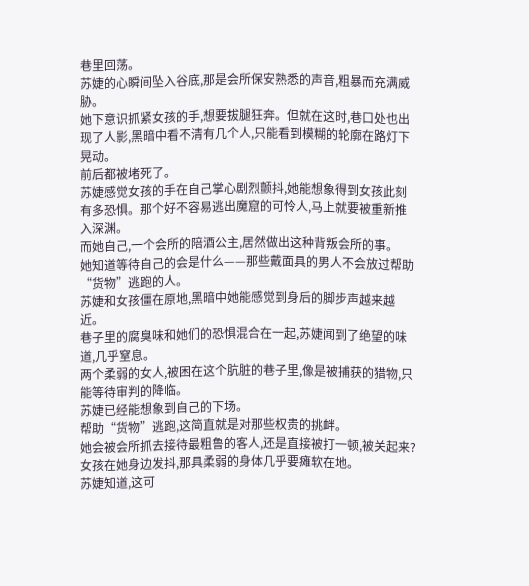巷里回荡。
苏婕的心瞬间坠入谷底,那是会所保安熟悉的声音,粗暴而充满威胁。
她下意识抓紧女孩的手,想要拔腿狂奔。但就在这时,巷口处也出现了人影,黑暗中看不清有几个人,只能看到模糊的轮廓在路灯下晃动。
前后都被堵死了。
苏婕感觉女孩的手在自己掌心剧烈颤抖,她能想象得到女孩此刻有多恐惧。那个好不容易逃出魔窟的可怜人,马上就要被重新推入深渊。
而她自己,一个会所的陪酒公主,居然做出这种背叛会所的事。
她知道等待自己的会是什么——那些戴面具的男人不会放过帮助“货物”逃跑的人。
苏婕和女孩僵在原地,黑暗中她能感觉到身后的脚步声越来越近。
巷子里的腐臭味和她们的恐惧混合在一起,苏婕闻到了绝望的味道,几乎窒息。
两个柔弱的女人,被困在这个肮脏的巷子里,像是被捕获的猎物,只能等待审判的降临。
苏婕已经能想象到自己的下场。
帮助“货物”逃跑,这简直就是对那些权贵的挑衅。
她会被会所抓去接待最粗鲁的客人,还是直接被打一顿,被关起来?
女孩在她身边发抖,那具柔弱的身体几乎要瘫软在地。
苏婕知道,这可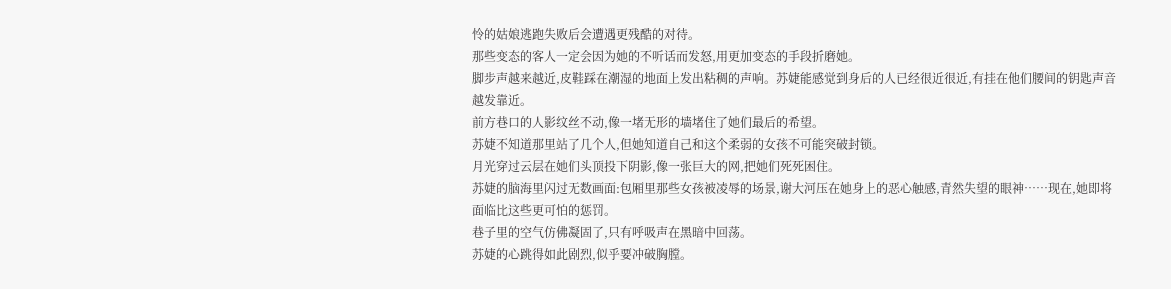怜的姑娘逃跑失败后会遭遇更残酷的对待。
那些变态的客人一定会因为她的不听话而发怒,用更加变态的手段折磨她。
脚步声越来越近,皮鞋踩在潮湿的地面上发出粘稠的声响。苏婕能感觉到身后的人已经很近很近,有挂在他们腰间的钥匙声音越发靠近。
前方巷口的人影纹丝不动,像一堵无形的墙堵住了她们最后的希望。
苏婕不知道那里站了几个人,但她知道自己和这个柔弱的女孩不可能突破封锁。
月光穿过云层在她们头顶投下阴影,像一张巨大的网,把她们死死困住。
苏婕的脑海里闪过无数画面:包厢里那些女孩被凌辱的场景,谢大河压在她身上的恶心触感,青然失望的眼神……现在,她即将面临比这些更可怕的惩罚。
巷子里的空气仿佛凝固了,只有呼吸声在黑暗中回荡。
苏婕的心跳得如此剧烈,似乎要冲破胸膛。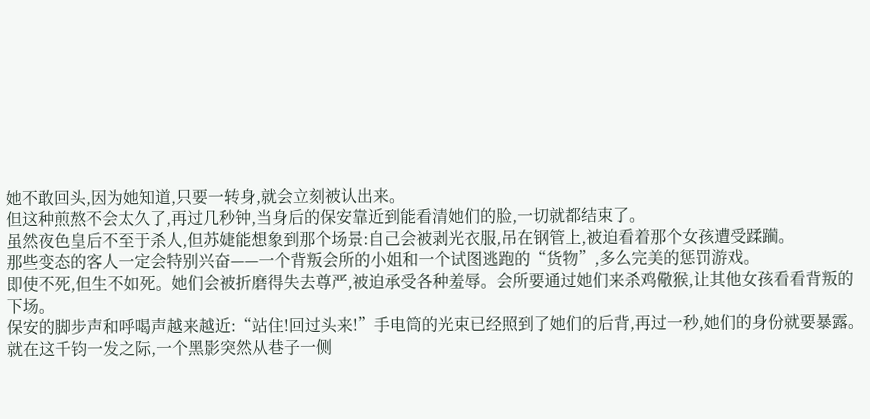她不敢回头,因为她知道,只要一转身,就会立刻被认出来。
但这种煎熬不会太久了,再过几秒钟,当身后的保安靠近到能看清她们的脸,一切就都结束了。
虽然夜色皇后不至于杀人,但苏婕能想象到那个场景:自己会被剥光衣服,吊在钢管上,被迫看着那个女孩遭受蹂躏。
那些变态的客人一定会特别兴奋——一个背叛会所的小姐和一个试图逃跑的“货物”,多么完美的惩罚游戏。
即使不死,但生不如死。她们会被折磨得失去尊严,被迫承受各种羞辱。会所要通过她们来杀鸡儆猴,让其他女孩看看背叛的下场。
保安的脚步声和呼喝声越来越近:“站住!回过头来!”手电筒的光束已经照到了她们的后背,再过一秒,她们的身份就要暴露。
就在这千钧一发之际,一个黑影突然从巷子一侧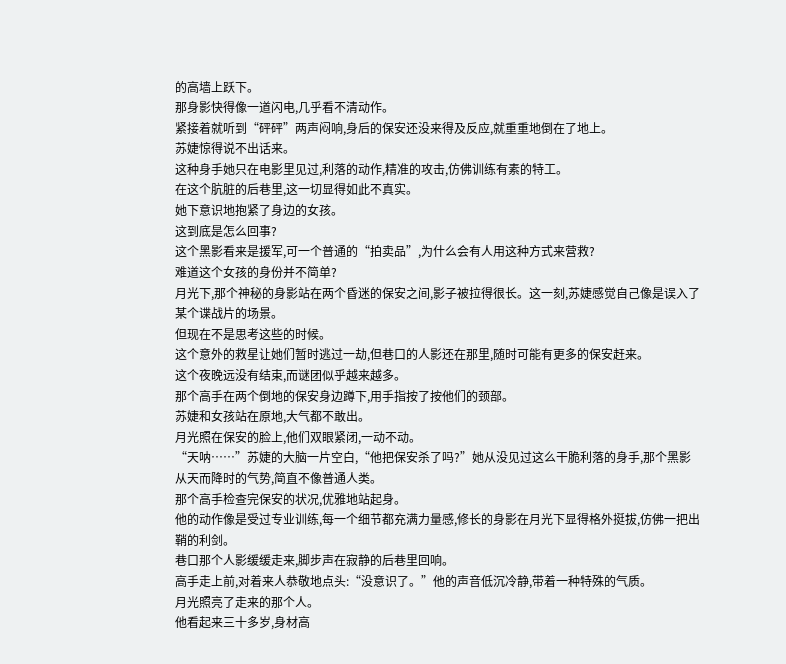的高墙上跃下。
那身影快得像一道闪电,几乎看不清动作。
紧接着就听到“砰砰”两声闷响,身后的保安还没来得及反应,就重重地倒在了地上。
苏婕惊得说不出话来。
这种身手她只在电影里见过,利落的动作,精准的攻击,仿佛训练有素的特工。
在这个肮脏的后巷里,这一切显得如此不真实。
她下意识地抱紧了身边的女孩。
这到底是怎么回事?
这个黑影看来是援军,可一个普通的“拍卖品”,为什么会有人用这种方式来营救?
难道这个女孩的身份并不简单?
月光下,那个神秘的身影站在两个昏迷的保安之间,影子被拉得很长。这一刻,苏婕感觉自己像是误入了某个谍战片的场景。
但现在不是思考这些的时候。
这个意外的救星让她们暂时逃过一劫,但巷口的人影还在那里,随时可能有更多的保安赶来。
这个夜晚远没有结束,而谜团似乎越来越多。
那个高手在两个倒地的保安身边蹲下,用手指按了按他们的颈部。
苏婕和女孩站在原地,大气都不敢出。
月光照在保安的脸上,他们双眼紧闭,一动不动。
“天呐……”苏婕的大脑一片空白,“他把保安杀了吗?”她从没见过这么干脆利落的身手,那个黑影从天而降时的气势,简直不像普通人类。
那个高手检查完保安的状况,优雅地站起身。
他的动作像是受过专业训练,每一个细节都充满力量感,修长的身影在月光下显得格外挺拔,仿佛一把出鞘的利剑。
巷口那个人影缓缓走来,脚步声在寂静的后巷里回响。
高手走上前,对着来人恭敬地点头:“没意识了。”他的声音低沉冷静,带着一种特殊的气质。
月光照亮了走来的那个人。
他看起来三十多岁,身材高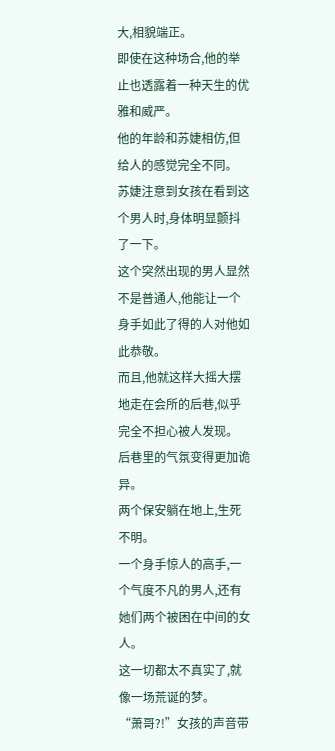大,相貌端正。
即使在这种场合,他的举止也透露着一种天生的优雅和威严。
他的年龄和苏婕相仿,但给人的感觉完全不同。
苏婕注意到女孩在看到这个男人时,身体明显颤抖了一下。
这个突然出现的男人显然不是普通人,他能让一个身手如此了得的人对他如此恭敬。
而且,他就这样大摇大摆地走在会所的后巷,似乎完全不担心被人发现。
后巷里的气氛变得更加诡异。
两个保安躺在地上,生死不明。
一个身手惊人的高手,一个气度不凡的男人,还有她们两个被困在中间的女人。
这一切都太不真实了,就像一场荒诞的梦。
“萧哥?!”女孩的声音带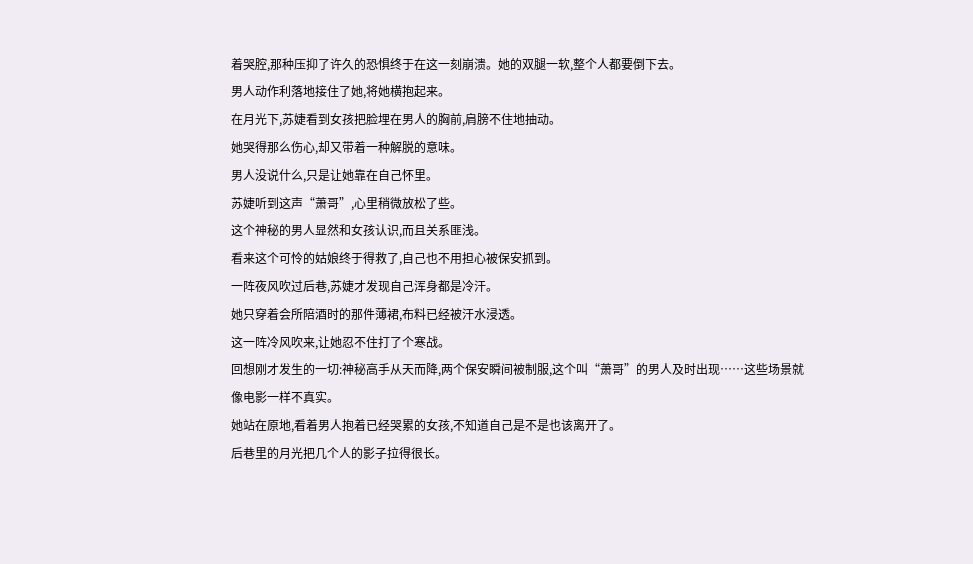着哭腔,那种压抑了许久的恐惧终于在这一刻崩溃。她的双腿一软,整个人都要倒下去。
男人动作利落地接住了她,将她横抱起来。
在月光下,苏婕看到女孩把脸埋在男人的胸前,肩膀不住地抽动。
她哭得那么伤心,却又带着一种解脱的意味。
男人没说什么,只是让她靠在自己怀里。
苏婕听到这声“萧哥”,心里稍微放松了些。
这个神秘的男人显然和女孩认识,而且关系匪浅。
看来这个可怜的姑娘终于得救了,自己也不用担心被保安抓到。
一阵夜风吹过后巷,苏婕才发现自己浑身都是冷汗。
她只穿着会所陪酒时的那件薄裙,布料已经被汗水浸透。
这一阵冷风吹来,让她忍不住打了个寒战。
回想刚才发生的一切:神秘高手从天而降,两个保安瞬间被制服,这个叫“萧哥”的男人及时出现……这些场景就像电影一样不真实。
她站在原地,看着男人抱着已经哭累的女孩,不知道自己是不是也该离开了。
后巷里的月光把几个人的影子拉得很长。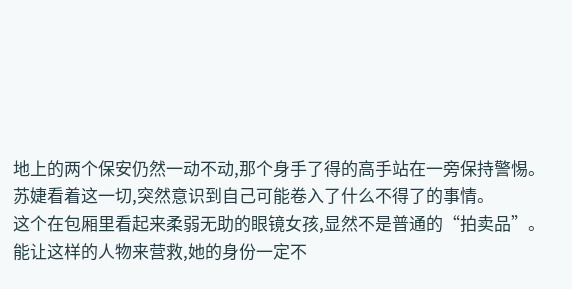地上的两个保安仍然一动不动,那个身手了得的高手站在一旁保持警惕。
苏婕看着这一切,突然意识到自己可能卷入了什么不得了的事情。
这个在包厢里看起来柔弱无助的眼镜女孩,显然不是普通的“拍卖品”。能让这样的人物来营救,她的身份一定不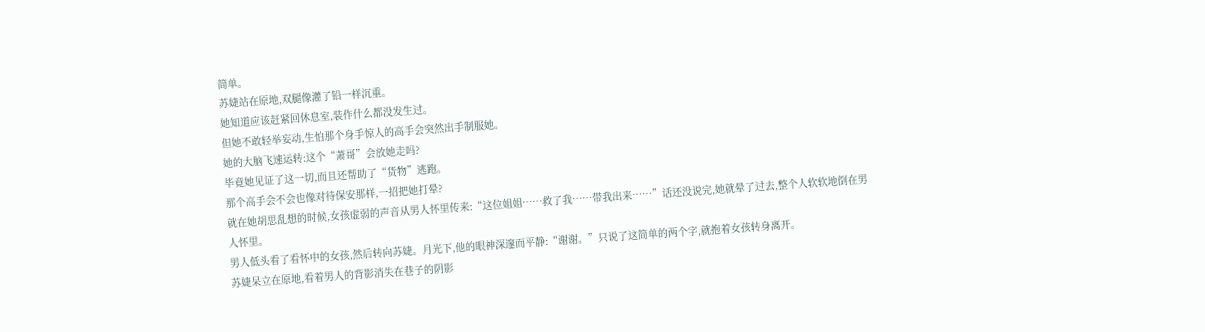简单。
苏婕站在原地,双腿像灌了铅一样沉重。
她知道应该赶紧回休息室,装作什么都没发生过。
但她不敢轻举妄动,生怕那个身手惊人的高手会突然出手制服她。
她的大脑飞速运转:这个“萧哥”会放她走吗?
毕竟她见证了这一切,而且还帮助了“货物”逃跑。
那个高手会不会也像对待保安那样,一招把她打晕?
就在她胡思乱想的时候,女孩虚弱的声音从男人怀里传来:“这位姐姐……救了我……带我出来……”话还没说完,她就晕了过去,整个人软软地倒在男人怀里。
男人低头看了看怀中的女孩,然后转向苏婕。月光下,他的眼神深邃而平静:“谢谢。”只说了这简单的两个字,就抱着女孩转身离开。
苏婕呆立在原地,看着男人的背影消失在巷子的阴影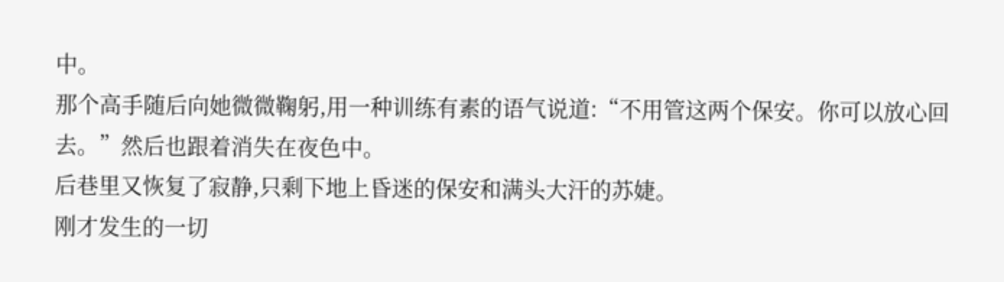中。
那个高手随后向她微微鞠躬,用一种训练有素的语气说道:“不用管这两个保安。你可以放心回去。”然后也跟着消失在夜色中。
后巷里又恢复了寂静,只剩下地上昏迷的保安和满头大汗的苏婕。
刚才发生的一切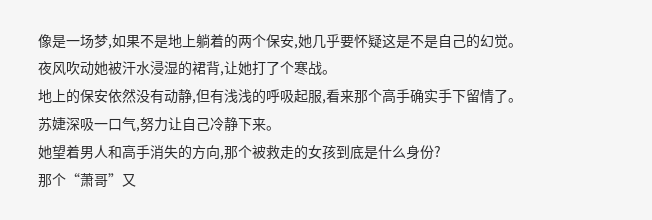像是一场梦,如果不是地上躺着的两个保安,她几乎要怀疑这是不是自己的幻觉。
夜风吹动她被汗水浸湿的裙背,让她打了个寒战。
地上的保安依然没有动静,但有浅浅的呼吸起服,看来那个高手确实手下留情了。
苏婕深吸一口气,努力让自己冷静下来。
她望着男人和高手消失的方向,那个被救走的女孩到底是什么身份?
那个“萧哥”又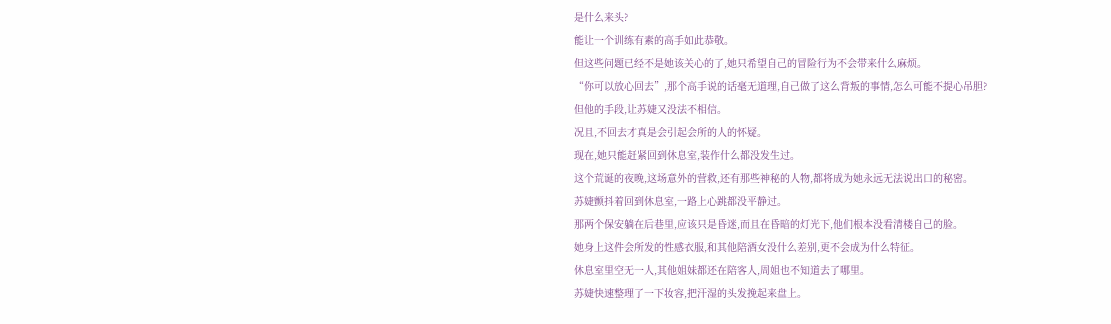是什么来头?
能让一个训练有素的高手如此恭敬。
但这些问题已经不是她该关心的了,她只希望自己的冒险行为不会带来什么麻烦。
“你可以放心回去”,那个高手说的话毫无道理,自己做了这么背叛的事情,怎么可能不提心吊胆?
但他的手段,让苏婕又没法不相信。
况且,不回去才真是会引起会所的人的怀疑。
现在,她只能赶紧回到休息室,装作什么都没发生过。
这个荒诞的夜晚,这场意外的营救,还有那些神秘的人物,都将成为她永远无法说出口的秘密。
苏婕颤抖着回到休息室,一路上心跳都没平静过。
那两个保安躺在后巷里,应该只是昏迷,而且在昏暗的灯光下,他们根本没看清楼自己的脸。
她身上这件会所发的性感衣服,和其他陪酒女没什么差别,更不会成为什么特征。
休息室里空无一人,其他姐妹都还在陪客人,周姐也不知道去了哪里。
苏婕快速整理了一下妆容,把汗湿的头发挽起来盘上。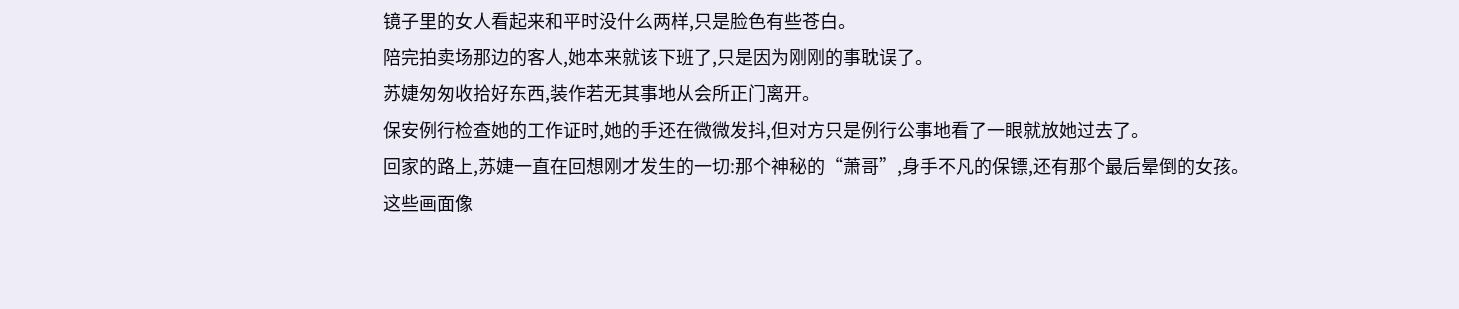镜子里的女人看起来和平时没什么两样,只是脸色有些苍白。
陪完拍卖场那边的客人,她本来就该下班了,只是因为刚刚的事耽误了。
苏婕匆匆收拾好东西,装作若无其事地从会所正门离开。
保安例行检查她的工作证时,她的手还在微微发抖,但对方只是例行公事地看了一眼就放她过去了。
回家的路上,苏婕一直在回想刚才发生的一切:那个神秘的“萧哥”,身手不凡的保镖,还有那个最后晕倒的女孩。
这些画面像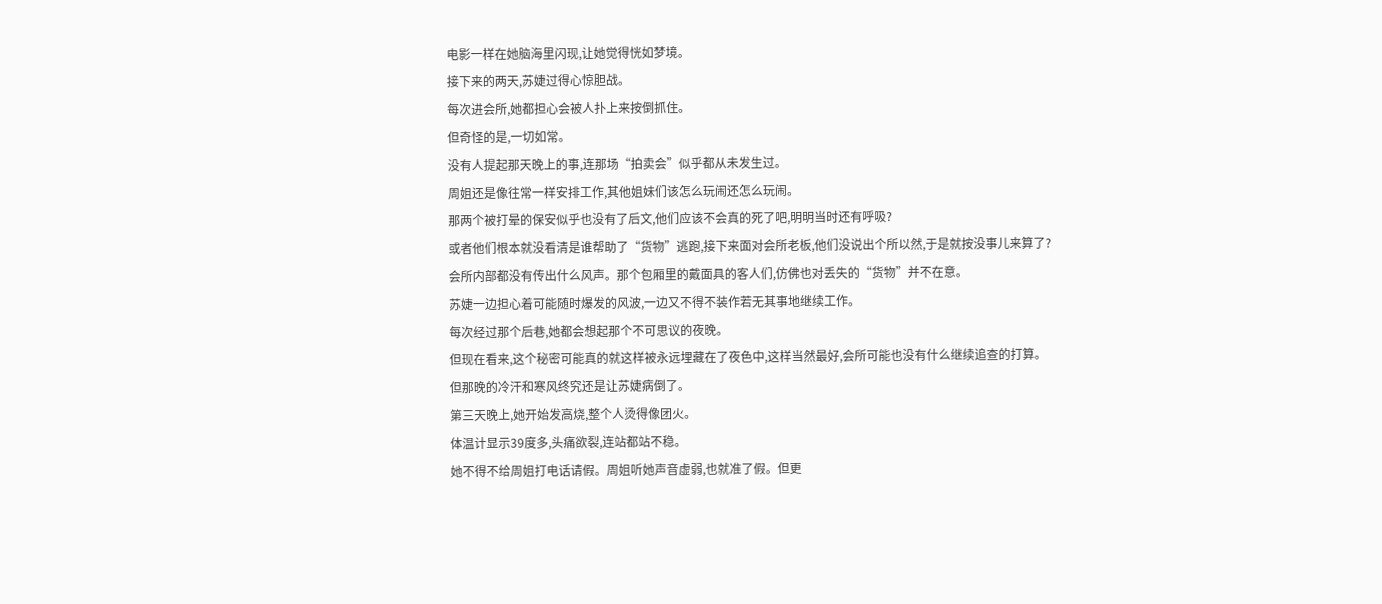电影一样在她脑海里闪现,让她觉得恍如梦境。
接下来的两天,苏婕过得心惊胆战。
每次进会所,她都担心会被人扑上来按倒抓住。
但奇怪的是,一切如常。
没有人提起那天晚上的事,连那场“拍卖会”似乎都从未发生过。
周姐还是像往常一样安排工作,其他姐妹们该怎么玩闹还怎么玩闹。
那两个被打晕的保安似乎也没有了后文,他们应该不会真的死了吧,明明当时还有呼吸?
或者他们根本就没看清是谁帮助了“货物”逃跑,接下来面对会所老板,他们没说出个所以然,于是就按没事儿来算了?
会所内部都没有传出什么风声。那个包厢里的戴面具的客人们,仿佛也对丢失的“货物”并不在意。
苏婕一边担心着可能随时爆发的风波,一边又不得不装作若无其事地继续工作。
每次经过那个后巷,她都会想起那个不可思议的夜晚。
但现在看来,这个秘密可能真的就这样被永远埋藏在了夜色中,这样当然最好,会所可能也没有什么继续追查的打算。
但那晚的冷汗和寒风终究还是让苏婕病倒了。
第三天晚上,她开始发高烧,整个人烫得像团火。
体温计显示39度多,头痛欲裂,连站都站不稳。
她不得不给周姐打电话请假。周姐听她声音虚弱,也就准了假。但更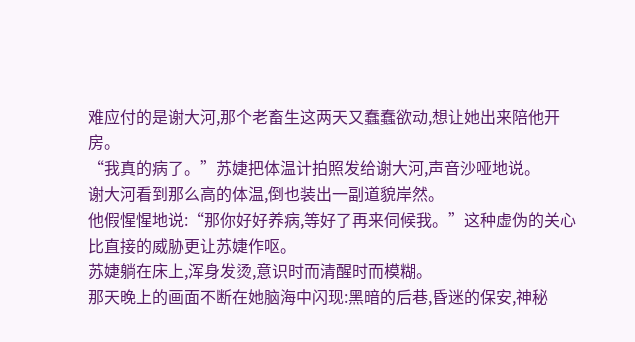难应付的是谢大河,那个老畜生这两天又蠢蠢欲动,想让她出来陪他开房。
“我真的病了。”苏婕把体温计拍照发给谢大河,声音沙哑地说。
谢大河看到那么高的体温,倒也装出一副道貌岸然。
他假惺惺地说:“那你好好养病,等好了再来伺候我。”这种虚伪的关心比直接的威胁更让苏婕作呕。
苏婕躺在床上,浑身发烫,意识时而清醒时而模糊。
那天晚上的画面不断在她脑海中闪现:黑暗的后巷,昏迷的保安,神秘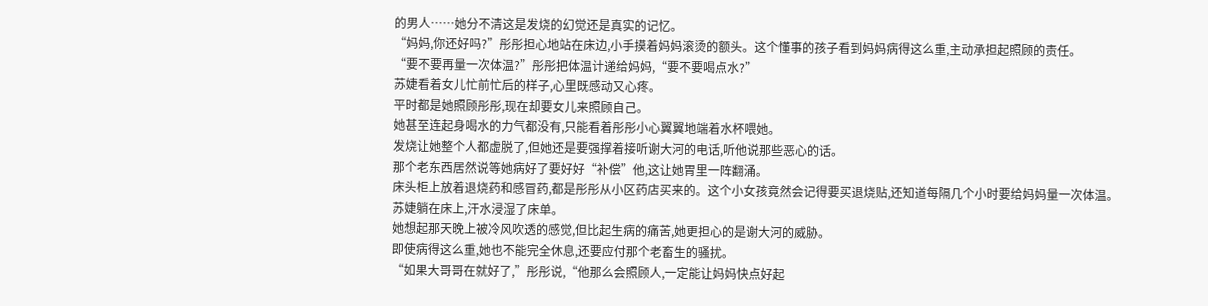的男人……她分不清这是发烧的幻觉还是真实的记忆。
“妈妈,你还好吗?”彤彤担心地站在床边,小手摸着妈妈滚烫的额头。这个懂事的孩子看到妈妈病得这么重,主动承担起照顾的责任。
“要不要再量一次体温?”彤彤把体温计递给妈妈,“要不要喝点水?”
苏婕看着女儿忙前忙后的样子,心里既感动又心疼。
平时都是她照顾彤彤,现在却要女儿来照顾自己。
她甚至连起身喝水的力气都没有,只能看着彤彤小心翼翼地端着水杯喂她。
发烧让她整个人都虚脱了,但她还是要强撑着接听谢大河的电话,听他说那些恶心的话。
那个老东西居然说等她病好了要好好“补偿”他,这让她胃里一阵翻涌。
床头柜上放着退烧药和感冒药,都是彤彤从小区药店买来的。这个小女孩竟然会记得要买退烧贴,还知道每隔几个小时要给妈妈量一次体温。
苏婕躺在床上,汗水浸湿了床单。
她想起那天晚上被冷风吹透的感觉,但比起生病的痛苦,她更担心的是谢大河的威胁。
即使病得这么重,她也不能完全休息,还要应付那个老畜生的骚扰。
“如果大哥哥在就好了,”彤彤说,“他那么会照顾人,一定能让妈妈快点好起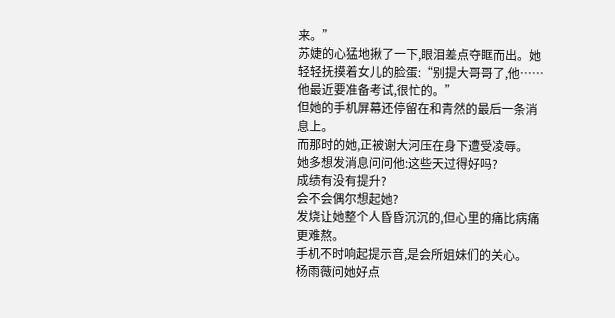来。”
苏婕的心猛地揪了一下,眼泪差点夺眶而出。她轻轻抚摸着女儿的脸蛋:“别提大哥哥了,他……他最近要准备考试,很忙的。”
但她的手机屏幕还停留在和青然的最后一条消息上。
而那时的她,正被谢大河压在身下遭受凌辱。
她多想发消息问问他:这些天过得好吗?
成绩有没有提升?
会不会偶尔想起她?
发烧让她整个人昏昏沉沉的,但心里的痛比病痛更难熬。
手机不时响起提示音,是会所姐妹们的关心。
杨雨薇问她好点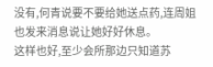没有,何青说要不要给她送点药,连周姐也发来消息说让她好好休息。
这样也好,至少会所那边只知道苏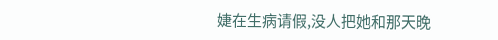婕在生病请假,没人把她和那天晚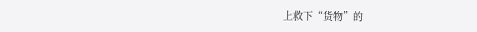上救下“货物”的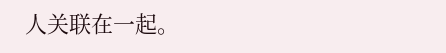人关联在一起。